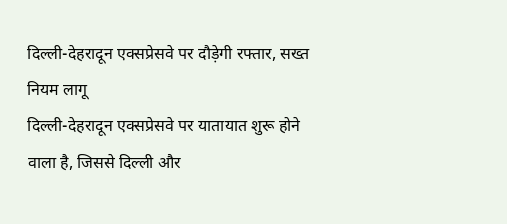दिल्ली-देहरादून एक्सप्रेसवे पर दौड़ेगी रफ्तार, सख्त नियम लागू
दिल्ली-देहरादून एक्सप्रेसवे पर यातायात शुरू होने वाला है, जिससे दिल्ली और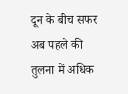दून के बीच सफर अब पहले की तुलना में अधिक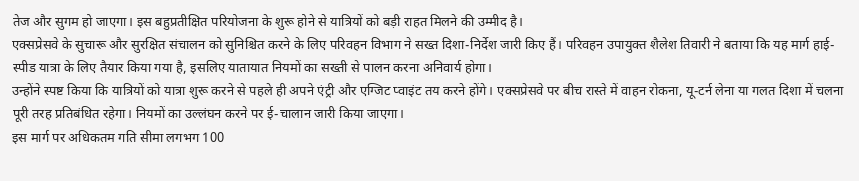तेज और सुगम हो जाएगा। इस बहुप्रतीक्षित परियोजना के शुरू होने से यात्रियों को बड़ी राहत मिलने की उम्मीद है।
एक्सप्रेसवे के सुचारू और सुरक्षित संचालन को सुनिश्चित करने के लिए परिवहन विभाग ने सख्त दिशा-निर्देश जारी किए हैं। परिवहन उपायुक्त शैलेश तिवारी ने बताया कि यह मार्ग हाई-स्पीड यात्रा के लिए तैयार किया गया है, इसलिए यातायात नियमों का सख्ती से पालन करना अनिवार्य होगा।
उन्होंने स्पष्ट किया कि यात्रियों को यात्रा शुरू करने से पहले ही अपने एंट्री और एग्जिट प्वाइंट तय करने होंगे। एक्सप्रेसवे पर बीच रास्ते में वाहन रोकना, यू-टर्न लेना या गलत दिशा में चलना पूरी तरह प्रतिबंधित रहेगा। नियमों का उल्लंघन करने पर ई-चालान जारी किया जाएगा।
इस मार्ग पर अधिकतम गति सीमा लगभग 100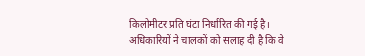किलोमीटर प्रति घंटा निर्धारित की गई है। अधिकारियों ने चालकों को सलाह दी है कि वे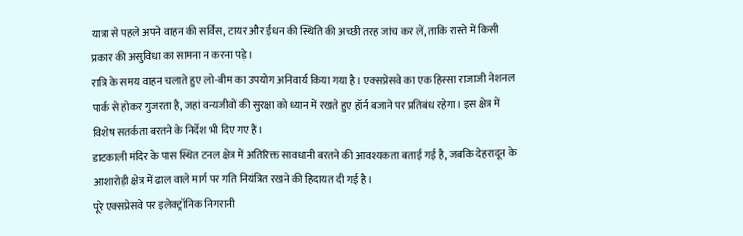यात्रा से पहले अपने वाहन की सर्विस, टायर और ईंधन की स्थिति की अच्छी तरह जांच कर लें, ताकि रास्ते में किसी प्रकार की असुविधा का सामना न करना पड़े।
रात्रि के समय वाहन चलाते हुए लो-बीम का उपयोग अनिवार्य किया गया है। एक्सप्रेसवे का एक हिस्सा राजाजी नेशनल पार्क से होकर गुजरता है, जहां वन्यजीवों की सुरक्षा को ध्यान में रखते हुए हॉर्न बजाने पर प्रतिबंध रहेगा। इस क्षेत्र में विशेष सतर्कता बरतने के निर्देश भी दिए गए हैं।
डाटकाली मंदिर के पास स्थित टनल क्षेत्र में अतिरिक्त सावधानी बरतने की आवश्यकता बताई गई है, जबकि देहरादून के आशारोड़ी क्षेत्र में ढाल वाले मार्ग पर गति नियंत्रित रखने की हिदायत दी गई है।
पूरे एक्सप्रेसवे पर इलेक्ट्रॉनिक निगरानी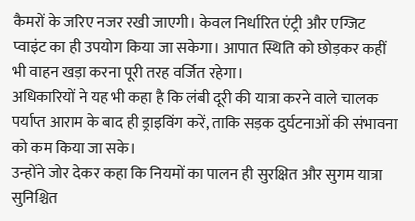कैमरों के जरिए नजर रखी जाएगी। केवल निर्धारित एंट्री और एग्जिट प्वाइंट का ही उपयोग किया जा सकेगा। आपात स्थिति को छोड़कर कहीं भी वाहन खड़ा करना पूरी तरह वर्जित रहेगा।
अधिकारियों ने यह भी कहा है कि लंबी दूरी की यात्रा करने वाले चालक पर्याप्त आराम के बाद ही ड्राइविंग करें, ताकि सड़क दुर्घटनाओं की संभावना को कम किया जा सके।
उन्होंने जोर देकर कहा कि नियमों का पालन ही सुरक्षित और सुगम यात्रा सुनिश्चित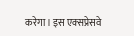करेगा। इस एक्सप्रेसवे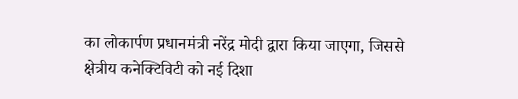का लोकार्पण प्रधानमंत्री नरेंद्र मोदी द्वारा किया जाएगा, जिससे क्षेत्रीय कनेक्टिविटी को नई दिशा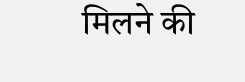मिलने की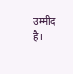उम्मीद है।